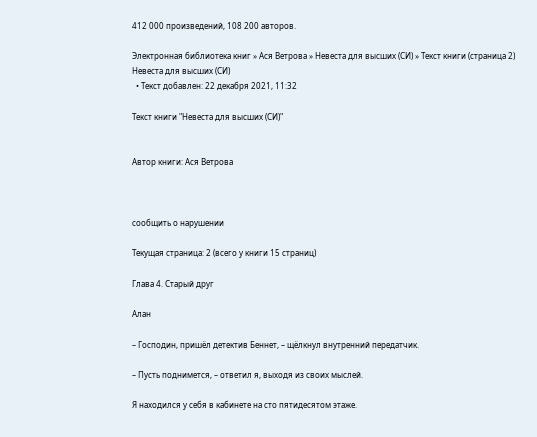412 000 произведений, 108 200 авторов.

Электронная библиотека книг » Ася Ветрова » Невеста для высших (СИ) » Текст книги (страница 2)
Невеста для высших (СИ)
  • Текст добавлен: 22 декабря 2021, 11:32

Текст книги "Невеста для высших (СИ)"


Автор книги: Ася Ветрова



сообщить о нарушении

Текущая страница: 2 (всего у книги 15 страниц)

Глава 4. Старый друг

Алан

– Господин, пришёл детектив Беннет, – щёлкнул внутренний передатчик.

– Пусть поднимется, – ответил я, выходя из своих мыслей.

Я находился у себя в кабинете на сто пятидесятом этаже.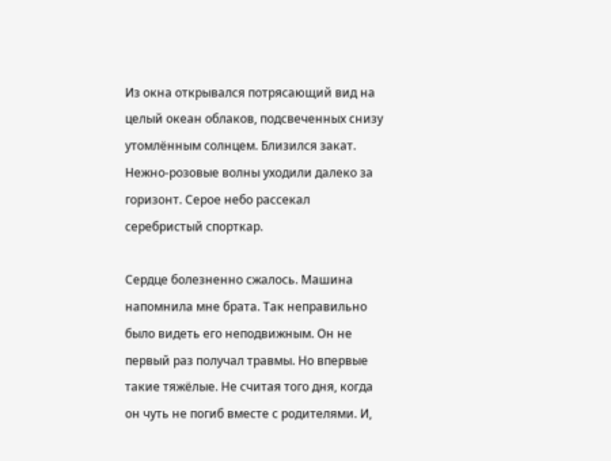Из окна открывался потрясающий вид на целый океан облаков, подсвеченных снизу утомлённым солнцем. Близился закат. Нежно-розовые волны уходили далеко за горизонт. Серое небо рассекал серебристый спорткар.

Сердце болезненно сжалось. Машина напомнила мне брата. Так неправильно было видеть его неподвижным. Он не первый раз получал травмы. Но впервые такие тяжёлые. Не считая того дня, когда он чуть не погиб вместе с родителями. И,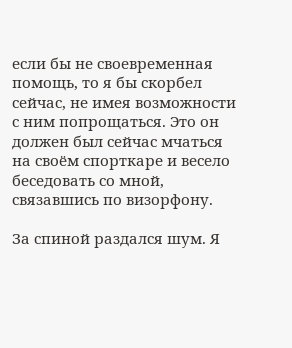если бы не своевременная помощь, то я бы скорбел сейчас, не имея возможности с ним попрощаться. Это он должен был сейчас мчаться на своём спорткаре и весело беседовать со мной, связавшись по визорфону.

За спиной раздался шум. Я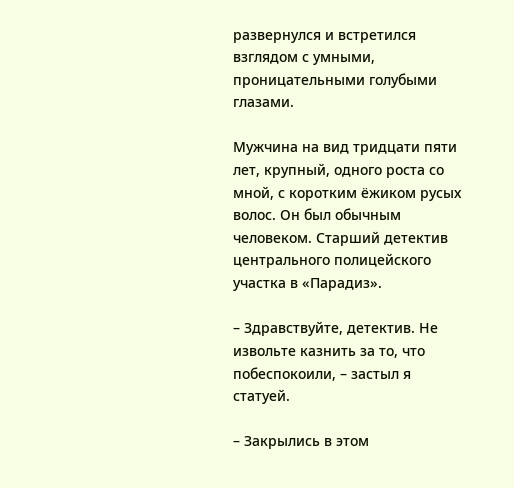развернулся и встретился взглядом с умными, проницательными голубыми глазами.

Мужчина на вид тридцати пяти лет, крупный, одного роста со мной, с коротким ёжиком русых волос. Он был обычным человеком. Старший детектив центрального полицейского участка в «Парадиз».

– Здравствуйте, детектив. Не извольте казнить за то, что побеспокоили, – застыл я статуей.

– Закрылись в этом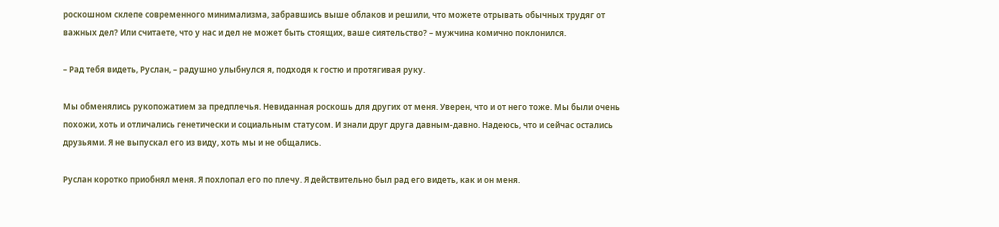роскошном склепе современного минимализма, забравшись выше облаков и решили, что можете отрывать обычных трудяг от важных дел? Или считаете, что у нас и дел не может быть стоящих, ваше сиятельство? – мужчина комично поклонился.

– Рад тебя видеть, Руслан, – радушно улыбнулся я, подходя к гостю и протягивая руку.

Мы обменялись рукопожатием за предплечья. Невиданная роскошь для других от меня. Уверен, что и от него тоже. Мы были очень похожи, хоть и отличались генетически и социальным статусом. И знали друг друга давным-давно. Надеюсь, что и сейчас остались друзьями. Я не выпускал его из виду, хоть мы и не общались.

Руслан коротко приобнял меня. Я похлопал его по плечу. Я действительно был рад его видеть, как и он меня.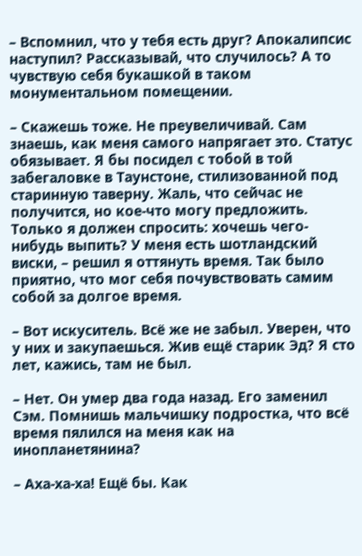– Вспомнил, что у тебя есть друг? Апокалипсис наступил? Рассказывай, что случилось? А то чувствую себя букашкой в таком монументальном помещении.

– Скажешь тоже. Не преувеличивай. Сам знаешь, как меня самого напрягает это. Статус обязывает. Я бы посидел с тобой в той забегаловке в Таунстоне, стилизованной под старинную таверну. Жаль, что сейчас не получится, но кое-что могу предложить. Только я должен спросить: хочешь чего-нибудь выпить? У меня есть шотландский виски, – решил я оттянуть время. Так было приятно, что мог себя почувствовать самим собой за долгое время.

– Вот искуситель. Всё же не забыл. Уверен, что у них и закупаешься. Жив ещё старик Эд? Я сто лет, кажись, там не был.

– Нет. Он умер два года назад. Его заменил Сэм. Помнишь мальчишку подростка, что всё время пялился на меня как на инопланетянина?

– Аха-ха-ха! Ещё бы. Как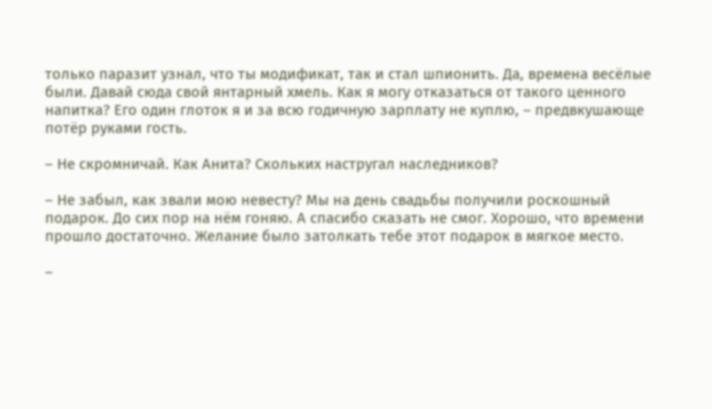только паразит узнал, что ты модификат, так и стал шпионить. Да, времена весёлые были. Давай сюда свой янтарный хмель. Как я могу отказаться от такого ценного напитка? Его один глоток я и за всю годичную зарплату не куплю, – предвкушающе потёр руками гость.

– Не скромничай. Как Анита? Скольких настругал наследников?

– Не забыл, как звали мою невесту? Мы на день свадьбы получили роскошный подарок. До сих пор на нём гоняю. А спасибо сказать не смог. Хорошо, что времени прошло достаточно. Желание было затолкать тебе этот подарок в мягкое место.

–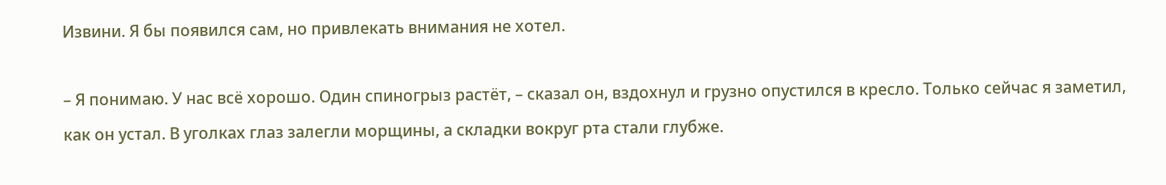Извини. Я бы появился сам, но привлекать внимания не хотел.

– Я понимаю. У нас всё хорошо. Один спиногрыз растёт, – сказал он, вздохнул и грузно опустился в кресло. Только сейчас я заметил, как он устал. В уголках глаз залегли морщины, а складки вокруг рта стали глубже.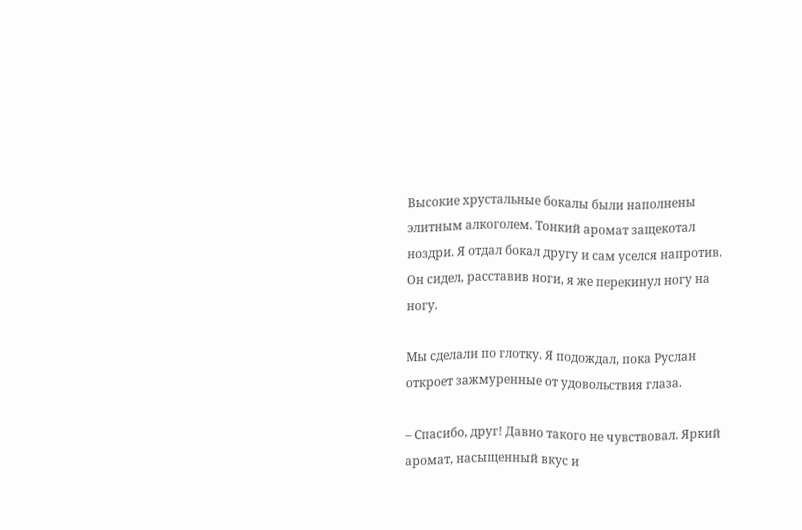Высокие хрустальные бокалы были наполнены элитным алкоголем. Тонкий аромат защекотал ноздри. Я отдал бокал другу и сам уселся напротив. Он сидел, расставив ноги, я же перекинул ногу на ногу.

Мы сделали по глотку. Я подождал, пока Руслан откроет зажмуренные от удовольствия глаза.

– Спасибо, друг! Давно такого не чувствовал. Яркий аромат, насыщенный вкус и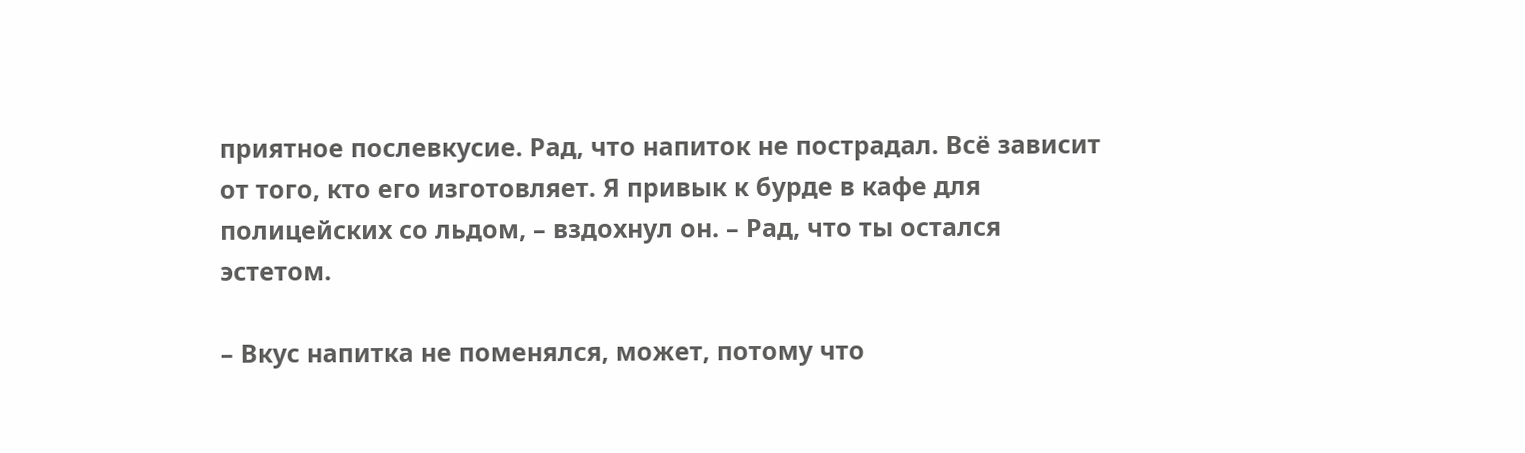приятное послевкусие. Рад, что напиток не пострадал. Всё зависит от того, кто его изготовляет. Я привык к бурде в кафе для полицейских со льдом, – вздохнул он. – Рад, что ты остался эстетом.

– Вкус напитка не поменялся, может, потому что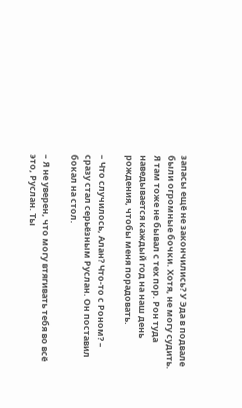запасы ещё не закончились? У Эда в подвале были огромные бочки. Хотя, не могу судить. Я там тоже не бывал с тех пор. Рон туда наведывается каждый год на наш день рождения, чтобы меня порадовать.

– Что случилось, Алан? Что-то с Роном? – сразу стал серьёзным Руслан. Он поставил бокал на стол.

– Я не уверен, что могу втягивать тебя во всё это, Руслан. Ты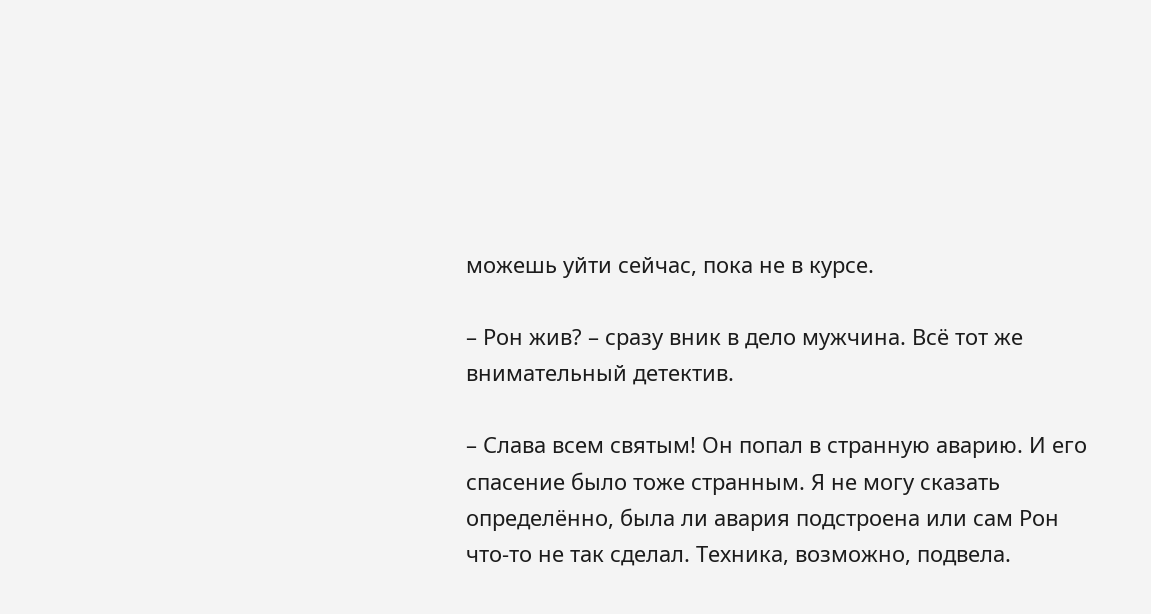можешь уйти сейчас, пока не в курсе.

– Рон жив? – сразу вник в дело мужчина. Всё тот же внимательный детектив.

– Слава всем святым! Он попал в странную аварию. И его спасение было тоже странным. Я не могу сказать определённо, была ли авария подстроена или сам Рон что-то не так сделал. Техника, возможно, подвела.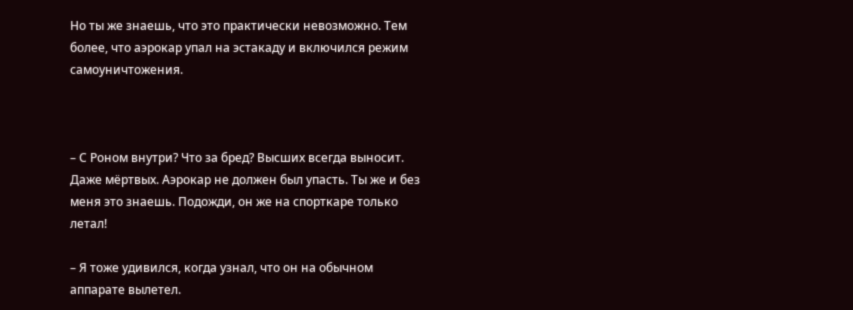Но ты же знаешь, что это практически невозможно. Тем более, что аэрокар упал на эстакаду и включился режим самоуничтожения.



– С Роном внутри? Что за бред? Высших всегда выносит. Даже мёртвых. Аэрокар не должен был упасть. Ты же и без меня это знаешь. Подожди, он же на спорткаре только летал!

– Я тоже удивился, когда узнал, что он на обычном аппарате вылетел.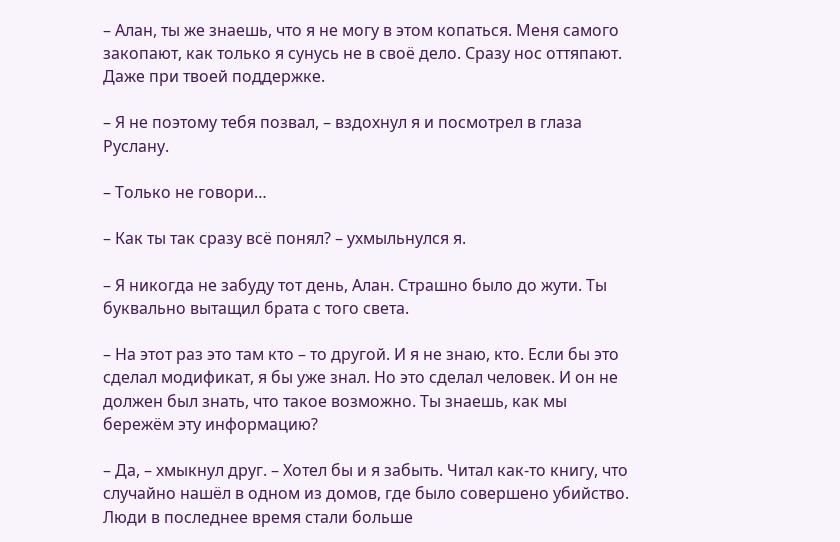– Алан, ты же знаешь, что я не могу в этом копаться. Меня самого закопают, как только я сунусь не в своё дело. Сразу нос оттяпают. Даже при твоей поддержке.

– Я не поэтому тебя позвал, – вздохнул я и посмотрел в глаза Руслану.

– Только не говори…

– Как ты так сразу всё понял? – ухмыльнулся я.

– Я никогда не забуду тот день, Алан. Страшно было до жути. Ты буквально вытащил брата с того света.

– На этот раз это там кто – то другой. И я не знаю, кто. Если бы это сделал модификат, я бы уже знал. Но это сделал человек. И он не должен был знать, что такое возможно. Ты знаешь, как мы бережём эту информацию?

– Да, – хмыкнул друг. – Хотел бы и я забыть. Читал как-то книгу, что случайно нашёл в одном из домов, где было совершено убийство. Люди в последнее время стали больше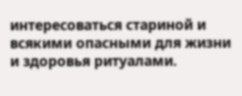интересоваться стариной и всякими опасными для жизни и здоровья ритуалами.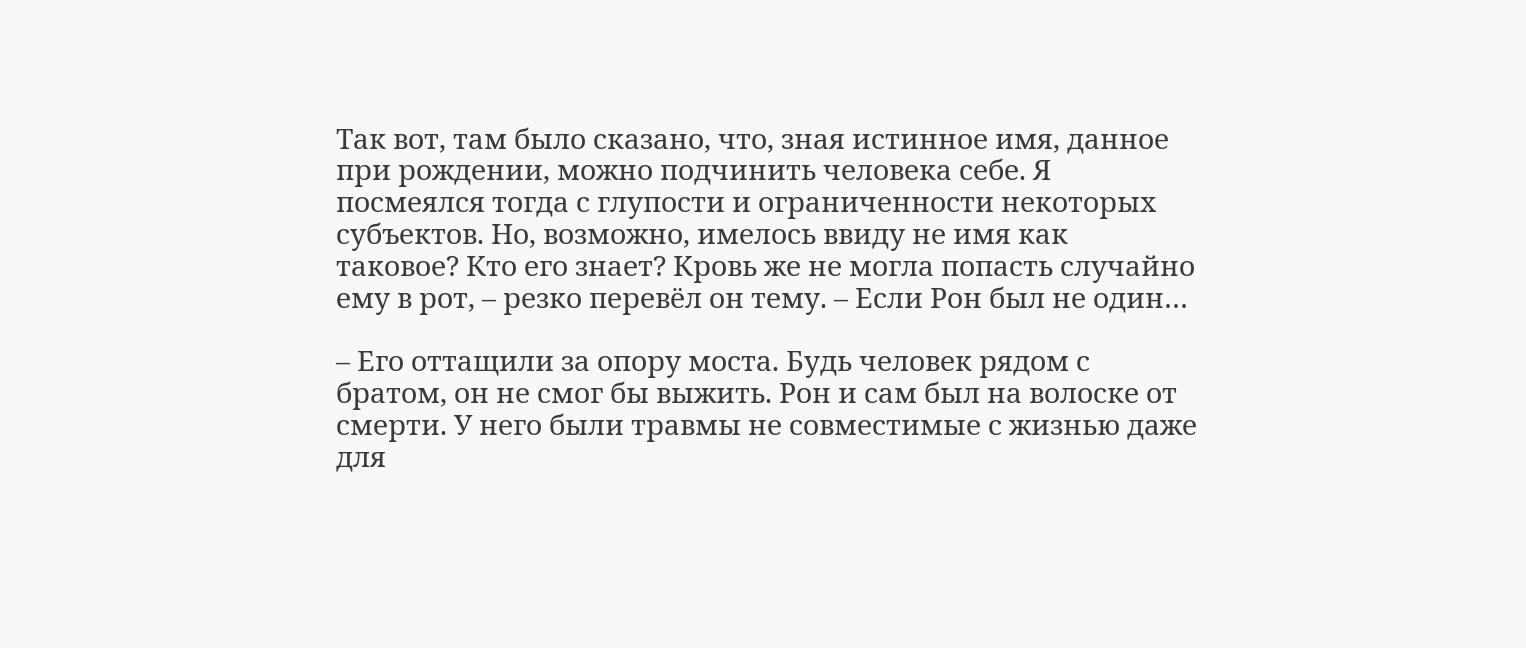Так вот, там было сказано, что, зная истинное имя, данное при рождении, можно подчинить человека себе. Я посмеялся тогда с глупости и ограниченности некоторых субъектов. Но, возможно, имелось ввиду не имя как таковое? Кто его знает? Кровь же не могла попасть случайно ему в рот, – резко перевёл он тему. – Если Рон был не один…

– Его оттащили за опору моста. Будь человек рядом с братом, он не смог бы выжить. Рон и сам был на волоске от смерти. У него были травмы не совместимые с жизнью даже для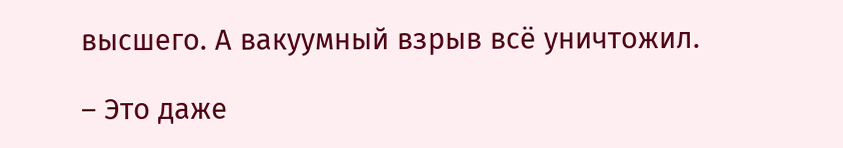высшего. А вакуумный взрыв всё уничтожил.

– Это даже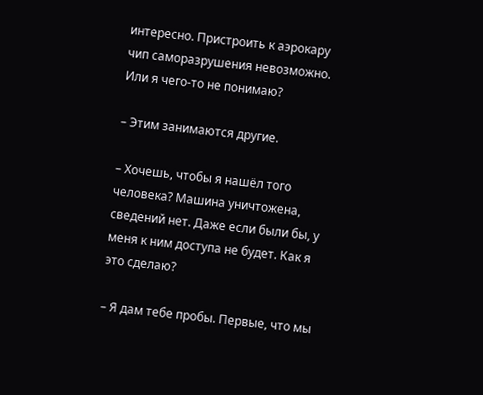интересно. Пристроить к аэрокару чип саморазрушения невозможно. Или я чего-то не понимаю?

– Этим занимаются другие.

– Хочешь, чтобы я нашёл того человека? Машина уничтожена, сведений нет. Даже если были бы, у меня к ним доступа не будет. Как я это сделаю?

– Я дам тебе пробы. Первые, что мы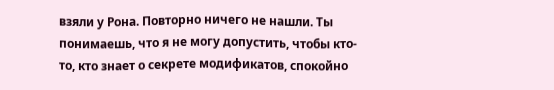взяли у Рона. Повторно ничего не нашли. Ты понимаешь, что я не могу допустить, чтобы кто-то, кто знает о секрете модификатов, спокойно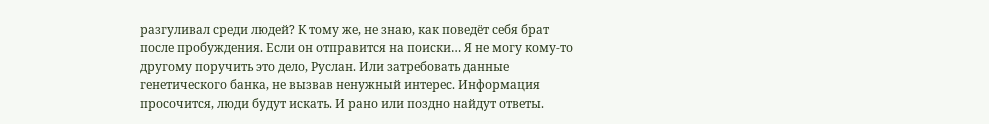разгуливал среди людей? К тому же, не знаю, как поведёт себя брат после пробуждения. Если он отправится на поиски… Я не могу кому-то другому поручить это дело, Руслан. Или затребовать данные генетического банка, не вызвав ненужный интерес. Информация просочится, люди будут искать. И рано или поздно найдут ответы.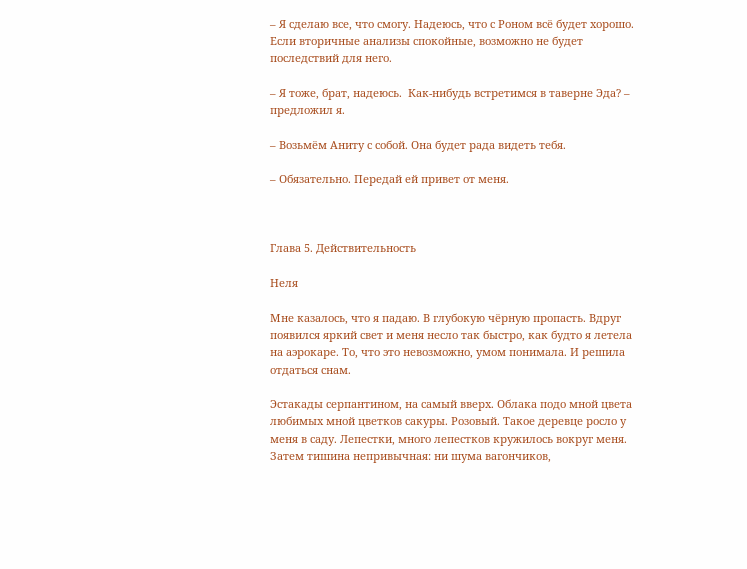– Я сделаю все, что смогу. Надеюсь, что с Роном всё будет хорошо. Если вторичные анализы спокойные, возможно не будет последствий для него.

– Я тоже, брат, надеюсь.  Как-нибудь встретимся в таверне Эда? – предложил я.

– Возьмём Аниту с собой. Она будет рада видеть тебя.

– Обязательно. Передай ей привет от меня.



Глава 5. Действительность

Неля

Мне казалось, что я падаю. В глубокую чёрную пропасть. Вдруг появился яркий свет и меня несло так быстро, как будто я летела на аэрокаре. То, что это невозможно, умом понимала. И решила отдаться снам.

Эстакады серпантином, на самый вверх. Облака подо мной цвета любимых мной цветков сакуры. Розовый. Такое деревце росло у меня в саду. Лепестки, много лепестков кружилось вокруг меня. Затем тишина непривычная: ни шума вагончиков,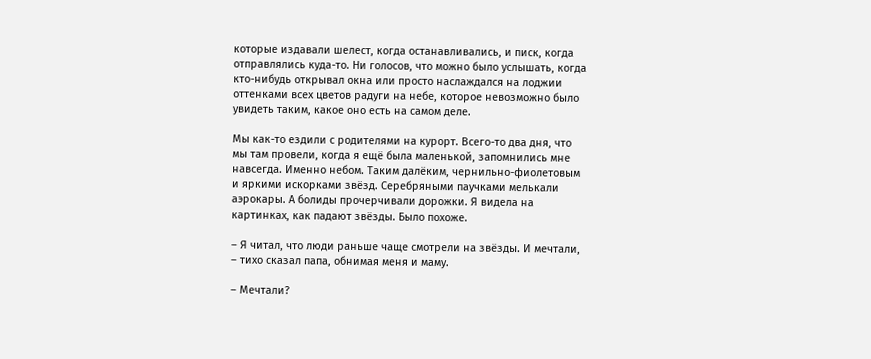которые издавали шелест, когда останавливались, и писк, когда отправлялись куда-то. Ни голосов, что можно было услышать, когда кто-нибудь открывал окна или просто наслаждался на лоджии оттенками всех цветов радуги на небе, которое невозможно было увидеть таким, какое оно есть на самом деле.

Мы как-то ездили с родителями на курорт. Всего-то два дня, что мы там провели, когда я ещё была маленькой, запомнились мне навсегда. Именно небом. Таким далёким, чернильно-фиолетовым и яркими искорками звёзд. Серебряными паучками мелькали аэрокары. А болиды прочерчивали дорожки. Я видела на картинках, как падают звёзды. Было похоже.

– Я читал, что люди раньше чаще смотрели на звёзды. И мечтали, – тихо сказал папа, обнимая меня и маму.

– Мечтали?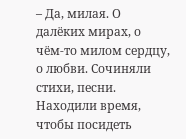– Да, милая. О далёких мирах, о чём-то милом сердцу, о любви. Сочиняли стихи, песни. Находили время, чтобы посидеть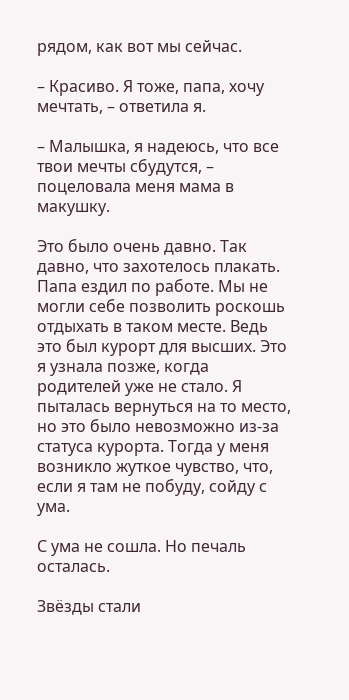рядом, как вот мы сейчас.

– Красиво. Я тоже, папа, хочу мечтать, – ответила я.

– Малышка, я надеюсь, что все твои мечты сбудутся, – поцеловала меня мама в макушку.

Это было очень давно. Так давно, что захотелось плакать. Папа ездил по работе. Мы не могли себе позволить роскошь отдыхать в таком месте. Ведь это был курорт для высших. Это я узнала позже, когда родителей уже не стало. Я пыталась вернуться на то место, но это было невозможно из-за статуса курорта. Тогда у меня возникло жуткое чувство, что, если я там не побуду, сойду с ума.

С ума не сошла. Но печаль осталась.

Звёзды стали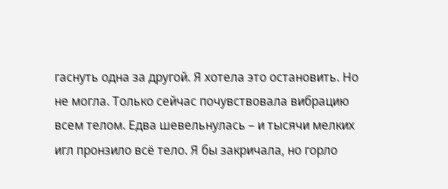гаснуть одна за другой. Я хотела это остановить. Но не могла. Только сейчас почувствовала вибрацию всем телом. Едва шевельнулась – и тысячи мелких игл пронзило всё тело. Я бы закричала, но горло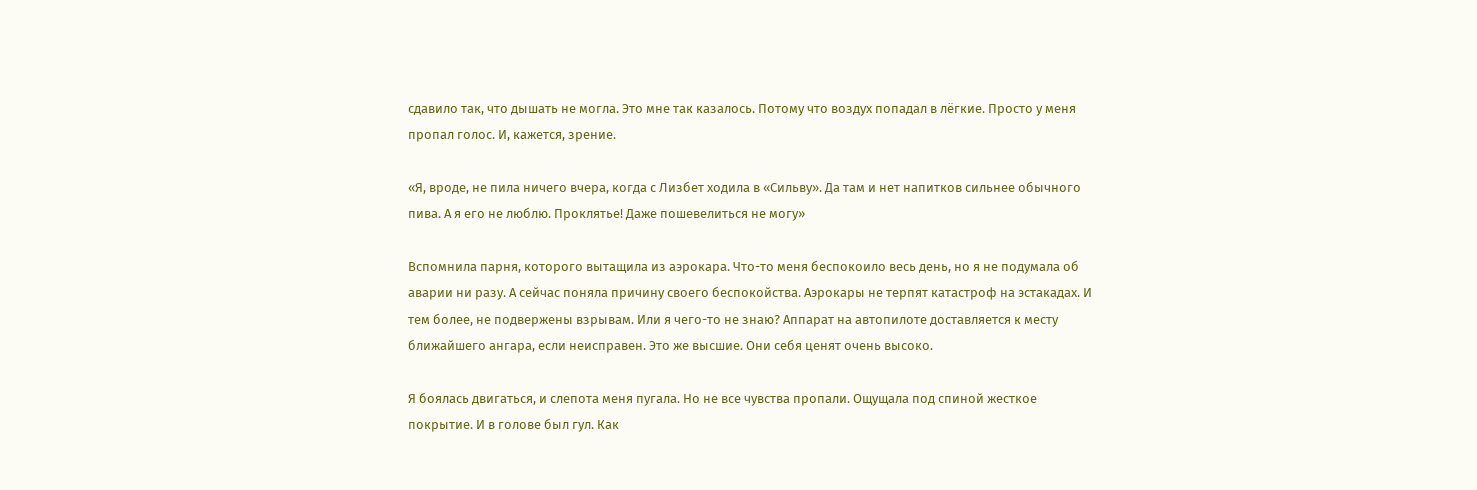сдавило так, что дышать не могла. Это мне так казалось. Потому что воздух попадал в лёгкие. Просто у меня пропал голос. И, кажется, зрение.

«Я, вроде, не пила ничего вчера, когда с Лизбет ходила в «Сильву». Да там и нет напитков сильнее обычного пива. А я его не люблю. Проклятье! Даже пошевелиться не могу»

Вспомнила парня, которого вытащила из аэрокара. Что-то меня беспокоило весь день, но я не подумала об аварии ни разу. А сейчас поняла причину своего беспокойства. Аэрокары не терпят катастроф на эстакадах. И тем более, не подвержены взрывам. Или я чего-то не знаю? Аппарат на автопилоте доставляется к месту ближайшего ангара, если неисправен. Это же высшие. Они себя ценят очень высоко.

Я боялась двигаться, и слепота меня пугала. Но не все чувства пропали. Ощущала под спиной жесткое покрытие. И в голове был гул. Как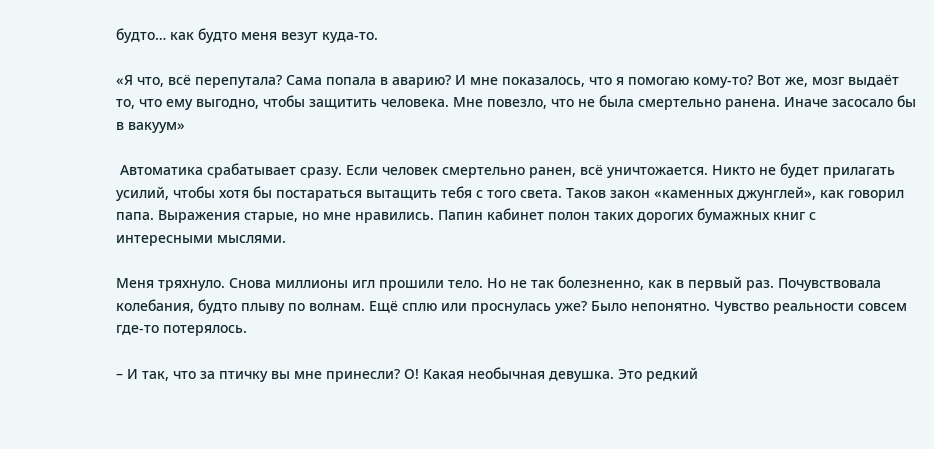будто… как будто меня везут куда-то.

«Я что, всё перепутала? Сама попала в аварию? И мне показалось, что я помогаю кому-то? Вот же, мозг выдаёт то, что ему выгодно, чтобы защитить человека. Мне повезло, что не была смертельно ранена. Иначе засосало бы в вакуум»

 Автоматика срабатывает сразу. Если человек смертельно ранен, всё уничтожается. Никто не будет прилагать усилий, чтобы хотя бы постараться вытащить тебя с того света. Таков закон «каменных джунглей», как говорил папа. Выражения старые, но мне нравились. Папин кабинет полон таких дорогих бумажных книг с интересными мыслями.

Меня тряхнуло. Снова миллионы игл прошили тело. Но не так болезненно, как в первый раз. Почувствовала колебания, будто плыву по волнам. Ещё сплю или проснулась уже? Было непонятно. Чувство реальности совсем где-то потерялось.

– И так, что за птичку вы мне принесли? О! Какая необычная девушка. Это редкий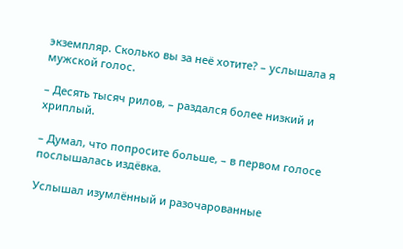экземпляр. Сколько вы за неё хотите? – услышала я мужской голос.

– Десять тысяч рилов, – раздался более низкий и хриплый.

– Думал, что попросите больше, – в первом голосе послышалась издёвка.

Услышал изумлённый и разочарованные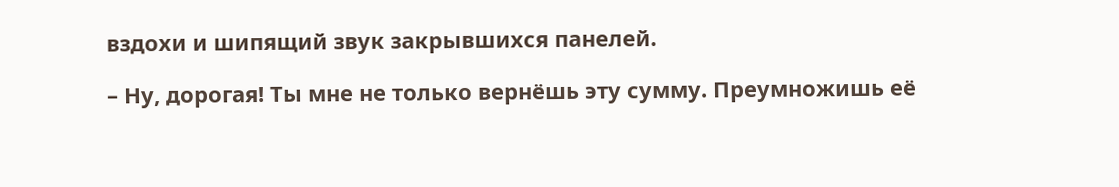вздохи и шипящий звук закрывшихся панелей.

– Ну, дорогая! Ты мне не только вернёшь эту сумму. Преумножишь её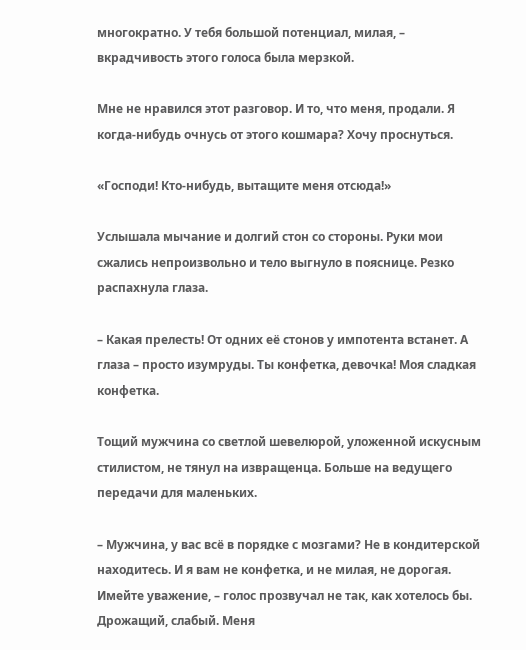многократно. У тебя большой потенциал, милая, – вкрадчивость этого голоса была мерзкой.

Мне не нравился этот разговор. И то, что меня, продали. Я когда-нибудь очнусь от этого кошмара? Хочу проснуться.

«Господи! Кто-нибудь, вытащите меня отсюда!»

Услышала мычание и долгий стон со стороны. Руки мои сжались непроизвольно и тело выгнуло в пояснице. Резко распахнула глаза.

– Какая прелесть! От одних её стонов у импотента встанет. А глаза – просто изумруды. Ты конфетка, девочка! Моя сладкая конфетка.

Тощий мужчина со светлой шевелюрой, уложенной искусным стилистом, не тянул на извращенца. Больше на ведущего передачи для маленьких.

– Мужчина, у вас всё в порядке с мозгами? Не в кондитерской находитесь. И я вам не конфетка, и не милая, не дорогая. Имейте уважение, – голос прозвучал не так, как хотелось бы. Дрожащий, слабый. Меня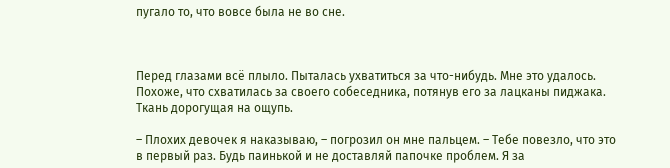пугало то, что вовсе была не во сне.



Перед глазами всё плыло. Пыталась ухватиться за что-нибудь. Мне это удалось. Похоже, что схватилась за своего собеседника, потянув его за лацканы пиджака. Ткань дорогущая на ощупь.

– Плохих девочек я наказываю, – погрозил он мне пальцем. – Тебе повезло, что это в первый раз. Будь паинькой и не доставляй папочке проблем. Я за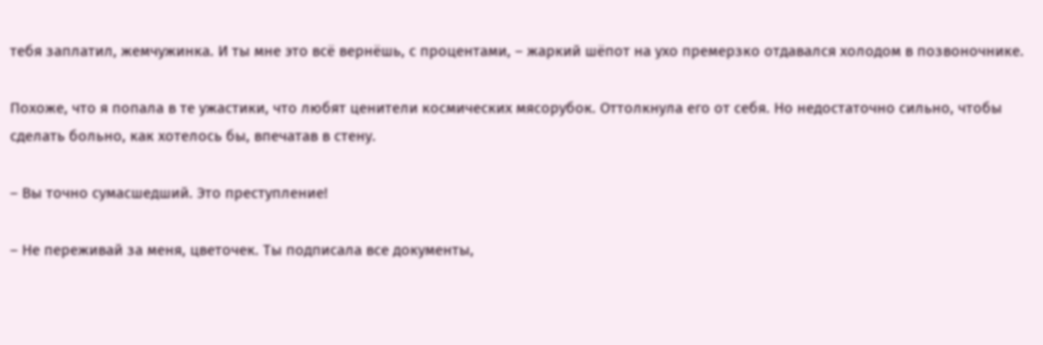тебя заплатил, жемчужинка. И ты мне это всё вернёшь, с процентами, – жаркий шёпот на ухо премерзко отдавался холодом в позвоночнике.

Похоже, что я попала в те ужастики, что любят ценители космических мясорубок. Оттолкнула его от себя. Но недостаточно сильно, чтобы сделать больно, как хотелось бы, впечатав в стену.

– Вы точно сумасшедший. Это преступление!

– Не переживай за меня, цветочек. Ты подписала все документы,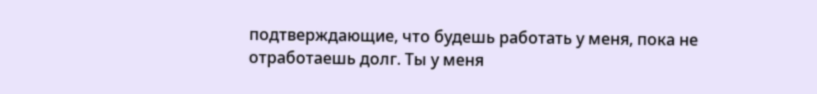подтверждающие, что будешь работать у меня, пока не отработаешь долг. Ты у меня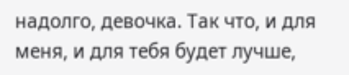надолго, девочка. Так что, и для меня, и для тебя будет лучше,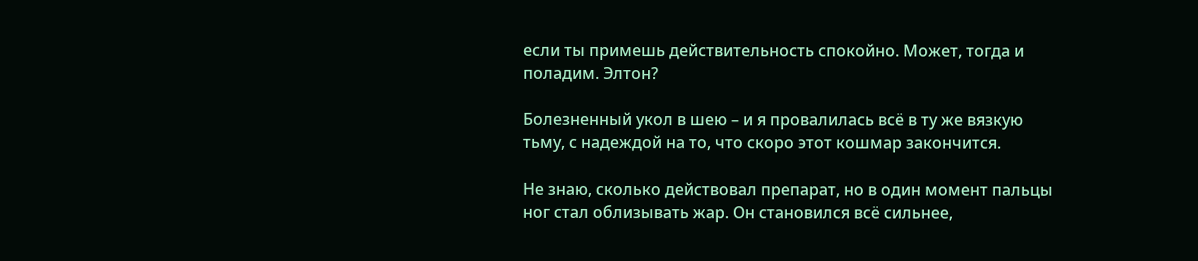если ты примешь действительность спокойно. Может, тогда и поладим. Элтон?

Болезненный укол в шею – и я провалилась всё в ту же вязкую тьму, с надеждой на то, что скоро этот кошмар закончится.

Не знаю, сколько действовал препарат, но в один момент пальцы ног стал облизывать жар. Он становился всё сильнее,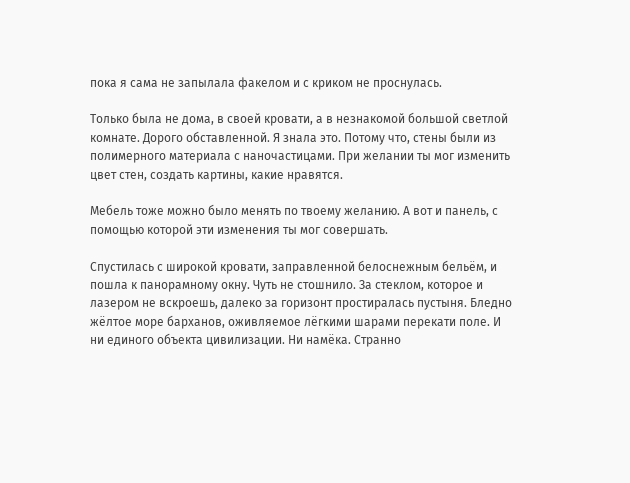пока я сама не запылала факелом и с криком не проснулась.

Только была не дома, в своей кровати, а в незнакомой большой светлой комнате. Дорого обставленной. Я знала это. Потому что, стены были из полимерного материала с наночастицами. При желании ты мог изменить цвет стен, создать картины, какие нравятся.

Мебель тоже можно было менять по твоему желанию. А вот и панель, с помощью которой эти изменения ты мог совершать.

Спустилась с широкой кровати, заправленной белоснежным бельём, и пошла к панорамному окну. Чуть не стошнило. За стеклом, которое и лазером не вскроешь, далеко за горизонт простиралась пустыня. Бледно жёлтое море барханов, оживляемое лёгкими шарами перекати поле. И ни единого объекта цивилизации. Ни намёка. Странно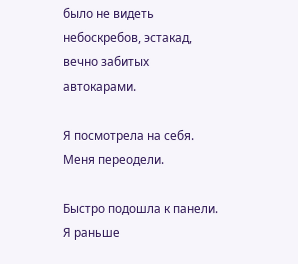было не видеть небоскребов, эстакад, вечно забитых автокарами.

Я посмотрела на себя. Меня переодели.

Быстро подошла к панели. Я раньше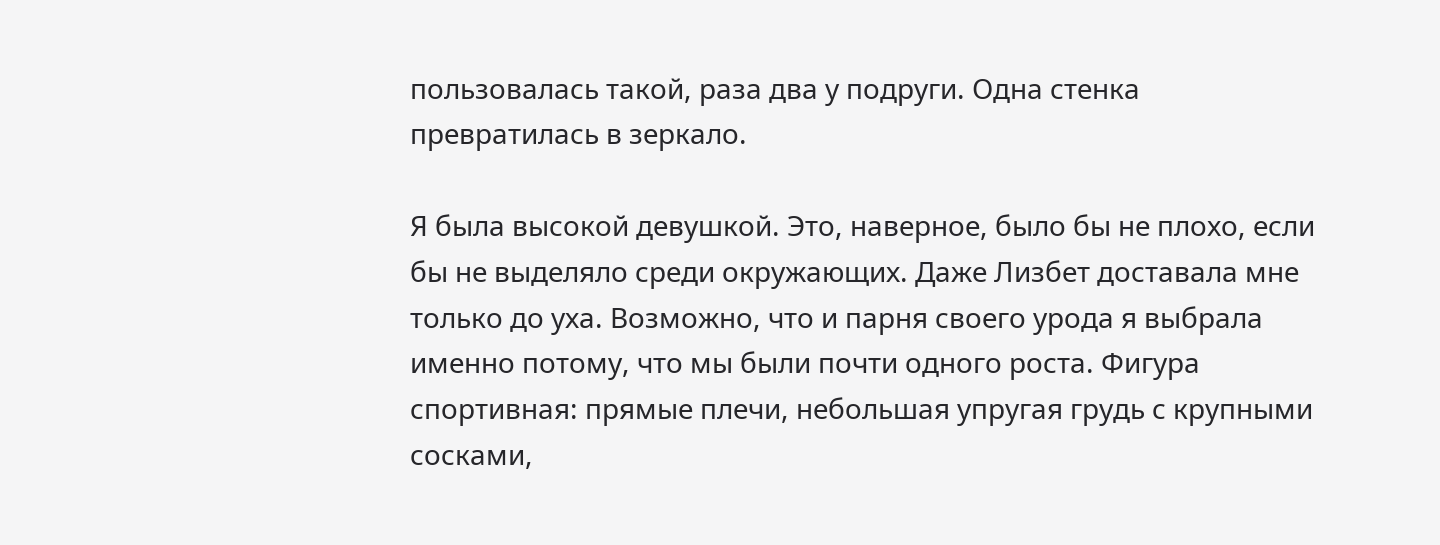пользовалась такой, раза два у подруги. Одна стенка превратилась в зеркало.

Я была высокой девушкой. Это, наверное, было бы не плохо, если бы не выделяло среди окружающих. Даже Лизбет доставала мне только до уха. Возможно, что и парня своего урода я выбрала именно потому, что мы были почти одного роста. Фигура спортивная: прямые плечи, небольшая упругая грудь с крупными сосками,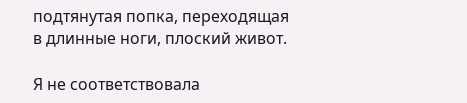подтянутая попка, переходящая в длинные ноги, плоский живот.

Я не соответствовала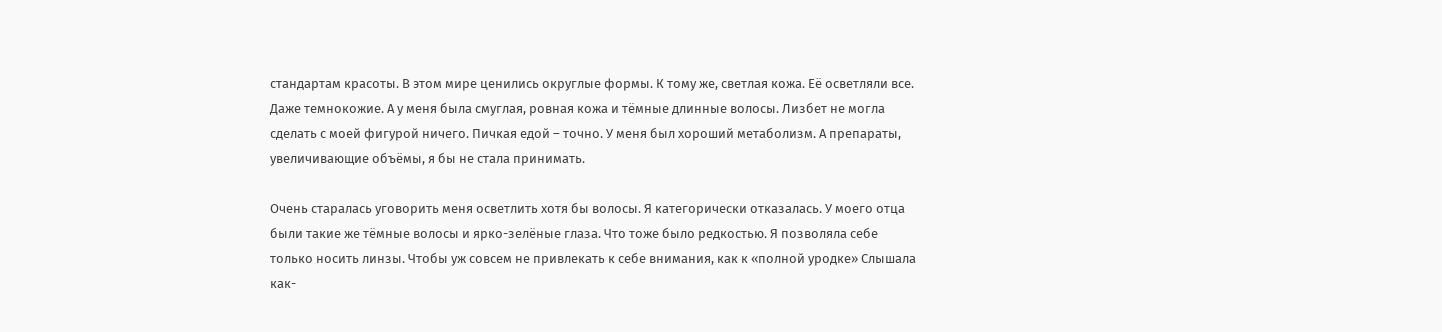стандартам красоты. В этом мире ценились округлые формы. К тому же, светлая кожа. Её осветляли все. Даже темнокожие. А у меня была смуглая, ровная кожа и тёмные длинные волосы. Лизбет не могла сделать с моей фигурой ничего. Пичкая едой – точно. У меня был хороший метаболизм. А препараты, увеличивающие объёмы, я бы не стала принимать.

Очень старалась уговорить меня осветлить хотя бы волосы. Я категорически отказалась. У моего отца были такие же тёмные волосы и ярко-зелёные глаза. Что тоже было редкостью. Я позволяла себе только носить линзы. Чтобы уж совсем не привлекать к себе внимания, как к «полной уродке» Слышала как-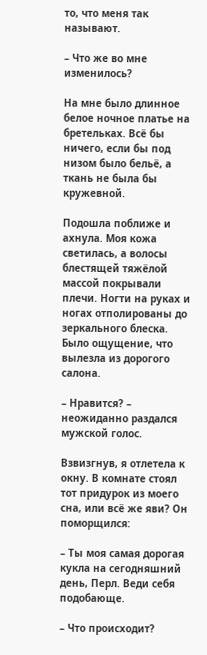то, что меня так называют.

– Что же во мне изменилось?

На мне было длинное белое ночное платье на бретельках. Всё бы ничего, если бы под низом было бельё, а ткань не была бы кружевной.

Подошла поближе и ахнула. Моя кожа светилась, а волосы блестящей тяжёлой массой покрывали плечи. Ногти на руках и ногах отполированы до зеркального блеска. Было ощущение, что вылезла из дорогого салона.

– Нравится? – неожиданно раздался мужской голос.

Взвизгнув, я отлетела к окну. В комнате стоял тот придурок из моего сна, или всё же яви? Он поморщился:

– Ты моя самая дорогая кукла на сегодняшний день, Перл. Веди себя подобающе.

– Что происходит?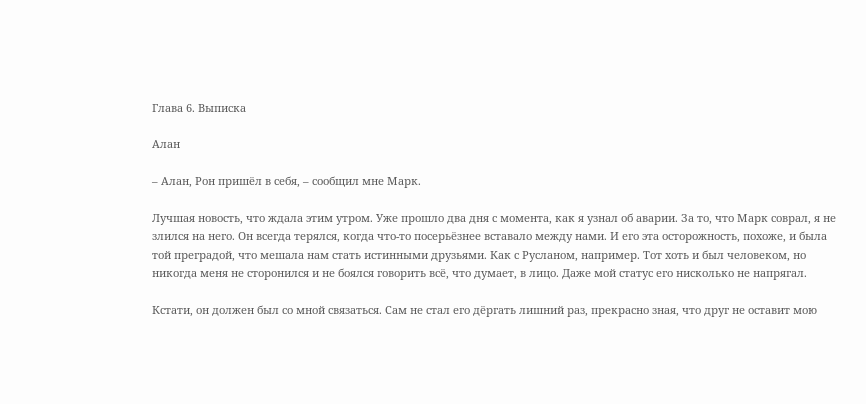Глава 6. Выписка

Алан

– Алан, Рон пришёл в себя, – сообщил мне Марк.

Лучшая новость, что ждала этим утром. Уже прошло два дня с момента, как я узнал об аварии. За то, что Марк соврал, я не злился на него. Он всегда терялся, когда что-то посерьёзнее вставало между нами. И его эта осторожность, похоже, и была той преградой, что мешала нам стать истинными друзьями. Как с Русланом, например. Тот хоть и был человеком, но никогда меня не сторонился и не боялся говорить всё, что думает, в лицо. Даже мой статус его нисколько не напрягал.

Кстати, он должен был со мной связаться. Сам не стал его дёргать лишний раз, прекрасно зная, что друг не оставит мою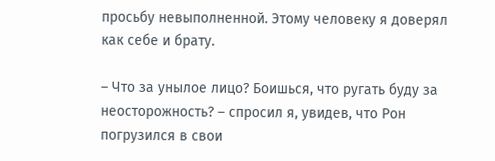просьбу невыполненной. Этому человеку я доверял как себе и брату.

– Что за унылое лицо? Боишься, что ругать буду за неосторожность? – спросил я, увидев, что Рон погрузился в свои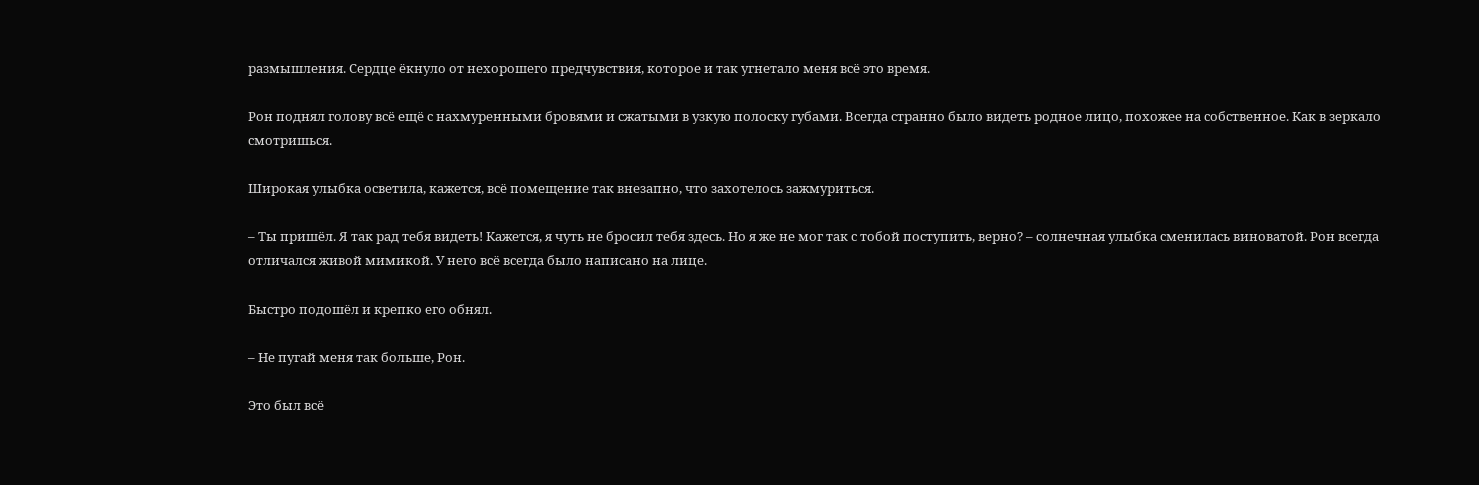размышления. Сердце ёкнуло от нехорошего предчувствия, которое и так угнетало меня всё это время.

Рон поднял голову всё ещё с нахмуренными бровями и сжатыми в узкую полоску губами. Всегда странно было видеть родное лицо, похожее на собственное. Как в зеркало смотришься.

Широкая улыбка осветила, кажется, всё помещение так внезапно, что захотелось зажмуриться.

– Ты пришёл. Я так рад тебя видеть! Кажется, я чуть не бросил тебя здесь. Но я же не мог так с тобой поступить, верно? – солнечная улыбка сменилась виноватой. Рон всегда отличался живой мимикой. У него всё всегда было написано на лице.

Быстро подошёл и крепко его обнял.

– Не пугай меня так больше, Рон.

Это был всё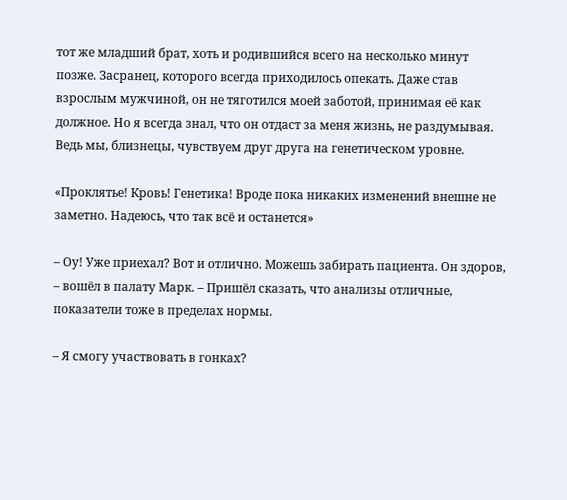тот же младший брат, хоть и родившийся всего на несколько минут позже. Засранец, которого всегда приходилось опекать. Даже став взрослым мужчиной, он не тяготился моей заботой, принимая её как должное. Но я всегда знал, что он отдаст за меня жизнь, не раздумывая. Ведь мы, близнецы, чувствуем друг друга на генетическом уровне.

«Проклятье! Кровь! Генетика! Вроде пока никаких изменений внешне не заметно. Надеюсь, что так всё и останется»

– Оу! Уже приехал? Вот и отлично. Можешь забирать пациента. Он здоров, – вошёл в палату Марк. – Пришёл сказать, что анализы отличные, показатели тоже в пределах нормы.

– Я смогу участвовать в гонках?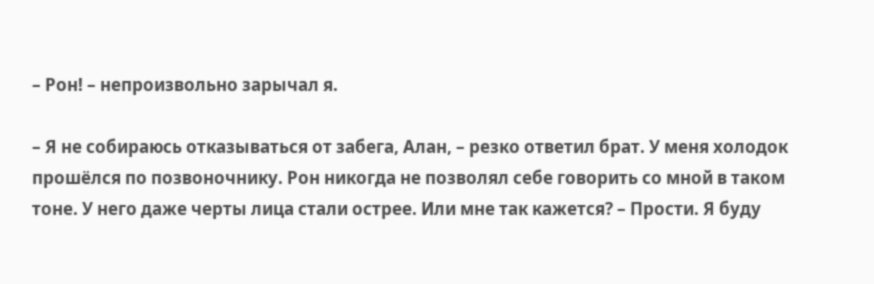– Рон! – непроизвольно зарычал я.

– Я не собираюсь отказываться от забега, Алан, – резко ответил брат. У меня холодок прошёлся по позвоночнику. Рон никогда не позволял себе говорить со мной в таком тоне. У него даже черты лица стали острее. Или мне так кажется? – Прости. Я буду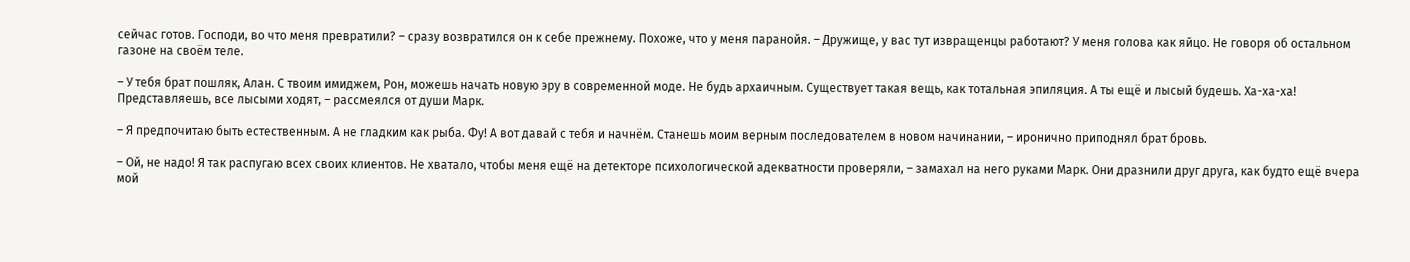сейчас готов. Господи, во что меня превратили? – сразу возвратился он к себе прежнему. Похоже, что у меня паранойя. – Дружище, у вас тут извращенцы работают? У меня голова как яйцо. Не говоря об остальном газоне на своём теле.

– У тебя брат пошляк, Алан. С твоим имиджем, Рон, можешь начать новую эру в современной моде. Не будь архаичным. Существует такая вещь, как тотальная эпиляция. А ты ещё и лысый будешь. Ха-ха-ха! Представляешь, все лысыми ходят, – рассмеялся от души Марк.

– Я предпочитаю быть естественным. А не гладким как рыба. Фу! А вот давай с тебя и начнём. Станешь моим верным последователем в новом начинании, – иронично приподнял брат бровь.

– Ой, не надо! Я так распугаю всех своих клиентов. Не хватало, чтобы меня ещё на детекторе психологической адекватности проверяли, – замахал на него руками Марк. Они дразнили друг друга, как будто ещё вчера мой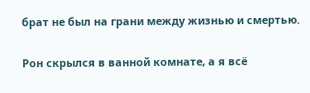брат не был на грани между жизнью и смертью.

Рон скрылся в ванной комнате, а я всё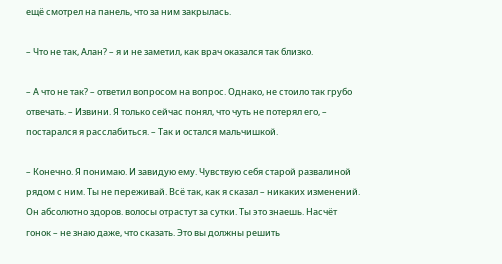ещё смотрел на панель, что за ним закрылась.

– Что не так, Алан? – я и не заметил, как врач оказался так близко.

– А что не так? – ответил вопросом на вопрос. Однако, не стоило так грубо отвечать. – Извини. Я только сейчас понял, что чуть не потерял его, – постарался я расслабиться. – Так и остался мальчишкой.

– Конечно. Я понимаю. И завидую ему. Чувствую себя старой развалиной рядом с ним. Ты не переживай. Всё так, как я сказал – никаких изменений. Он абсолютно здоров. волосы отрастут за сутки. Ты это знаешь. Насчёт гонок – не знаю даже, что сказать. Это вы должны решить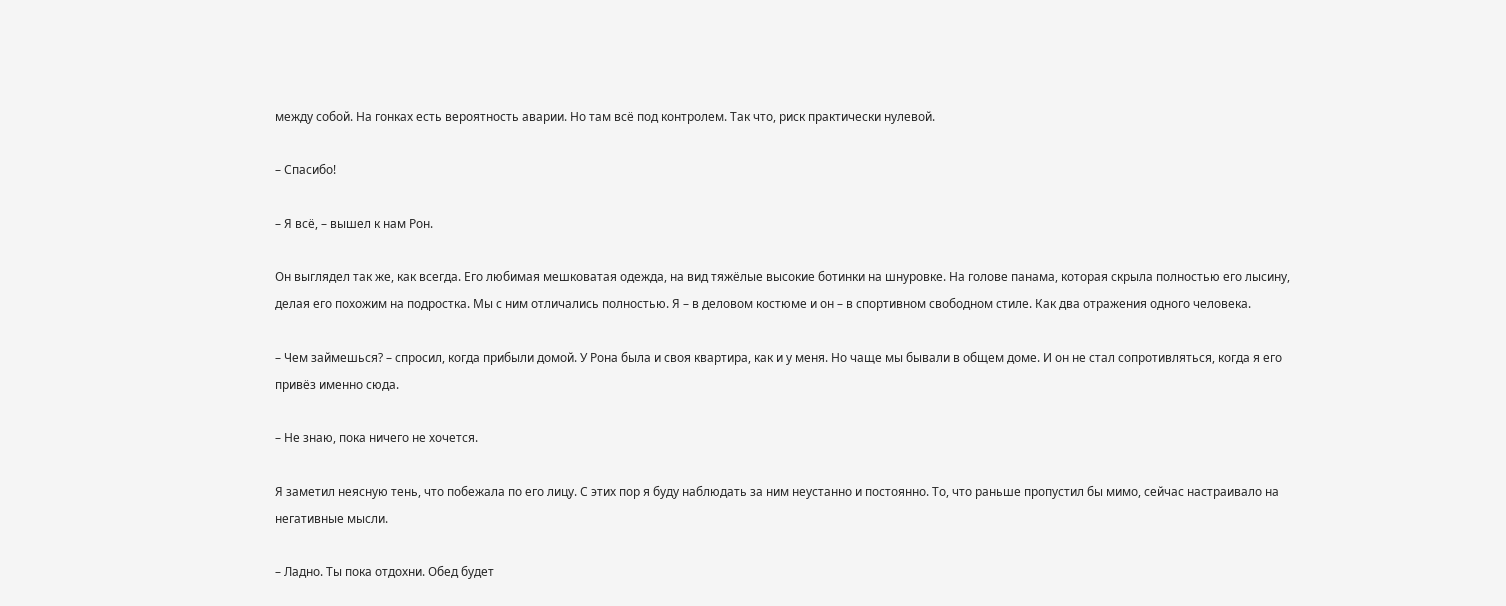между собой. На гонках есть вероятность аварии. Но там всё под контролем. Так что, риск практически нулевой.

– Спасибо!

– Я всё, – вышел к нам Рон.

Он выглядел так же, как всегда. Его любимая мешковатая одежда, на вид тяжёлые высокие ботинки на шнуровке. На голове панама, которая скрыла полностью его лысину, делая его похожим на подростка. Мы с ним отличались полностью. Я – в деловом костюме и он – в спортивном свободном стиле. Как два отражения одного человека.

– Чем займешься? – спросил, когда прибыли домой. У Рона была и своя квартира, как и у меня. Но чаще мы бывали в общем доме. И он не стал сопротивляться, когда я его привёз именно сюда.

– Не знаю, пока ничего не хочется.

Я заметил неясную тень, что побежала по его лицу. С этих пор я буду наблюдать за ним неустанно и постоянно. То, что раньше пропустил бы мимо, сейчас настраивало на негативные мысли.

– Ладно. Ты пока отдохни. Обед будет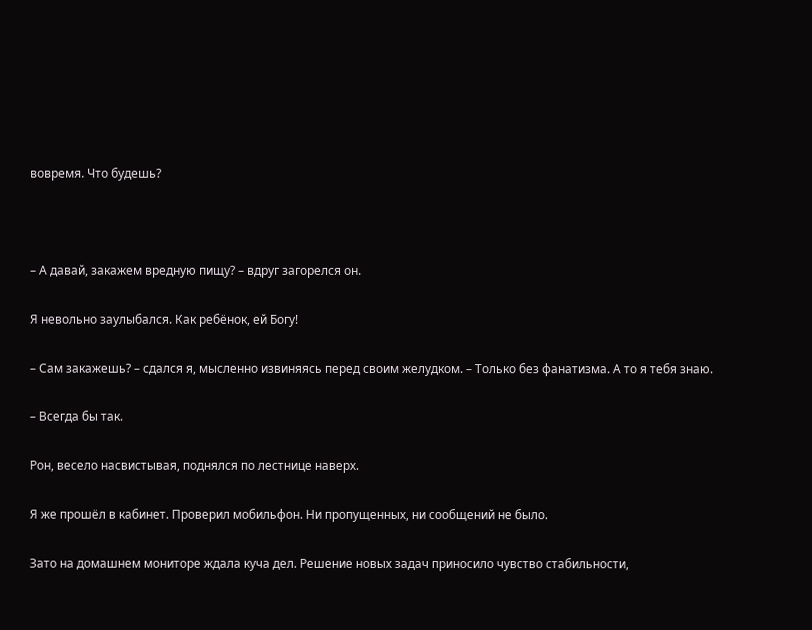вовремя. Что будешь?



– А давай, закажем вредную пищу? – вдруг загорелся он.

Я невольно заулыбался. Как ребёнок, ей Богу!

– Сам закажешь? – сдался я, мысленно извиняясь перед своим желудком. – Только без фанатизма. А то я тебя знаю.

– Всегда бы так.

Рон, весело насвистывая, поднялся по лестнице наверх.

Я же прошёл в кабинет. Проверил мобильфон. Ни пропущенных, ни сообщений не было.

Зато на домашнем мониторе ждала куча дел. Решение новых задач приносило чувство стабильности,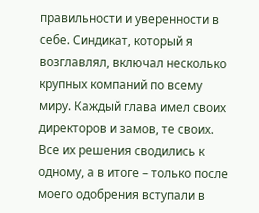правильности и уверенности в себе. Синдикат, который я возглавлял, включал несколько крупных компаний по всему миру. Каждый глава имел своих директоров и замов, те своих. Все их решения сводились к одному, а в итоге – только после моего одобрения вступали в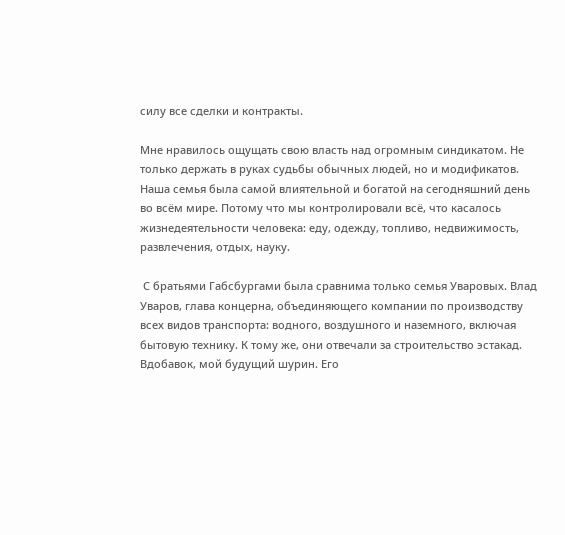силу все сделки и контракты.

Мне нравилось ощущать свою власть над огромным синдикатом. Не только держать в руках судьбы обычных людей, но и модификатов. Наша семья была самой влиятельной и богатой на сегодняшний день во всём мире. Потому что мы контролировали всё, что касалось жизнедеятельности человека: еду, одежду, топливо, недвижимость, развлечения, отдых, науку.

 С братьями Габсбургами была сравнима только семья Уваровых. Влад Уваров, глава концерна, объединяющего компании по производству всех видов транспорта: водного, воздушного и наземного, включая бытовую технику. К тому же, они отвечали за строительство эстакад. Вдобавок, мой будущий шурин. Его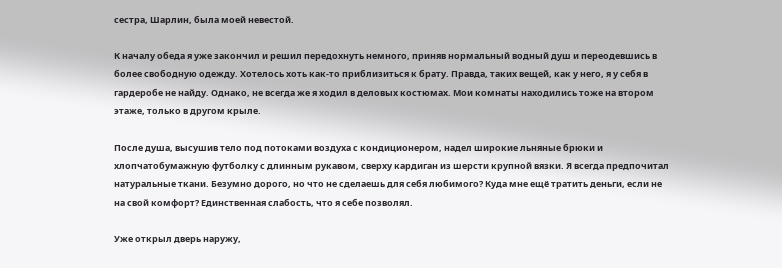сестра, Шарлин, была моей невестой.

К началу обеда я уже закончил и решил передохнуть немного, приняв нормальный водный душ и переодевшись в более свободную одежду. Хотелось хоть как-то приблизиться к брату. Правда, таких вещей, как у него, я у себя в гардеробе не найду. Однако, не всегда же я ходил в деловых костюмах. Мои комнаты находились тоже на втором этаже, только в другом крыле.

После душа, высушив тело под потоками воздуха с кондиционером, надел широкие льняные брюки и хлопчатобумажную футболку с длинным рукавом, сверху кардиган из шерсти крупной вязки. Я всегда предпочитал натуральные ткани. Безумно дорого, но что не сделаешь для себя любимого? Куда мне ещё тратить деньги, если не на свой комфорт? Единственная слабость, что я себе позволял.

Уже открыл дверь наружу,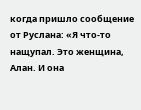когда пришло сообщение от Руслана: «Я что-то нащупал. Это женщина, Алан. И она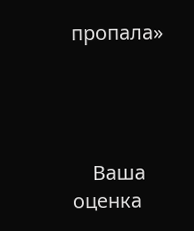пропала»




    Ваша оценка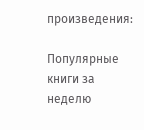произведения:

Популярные книги за неделю